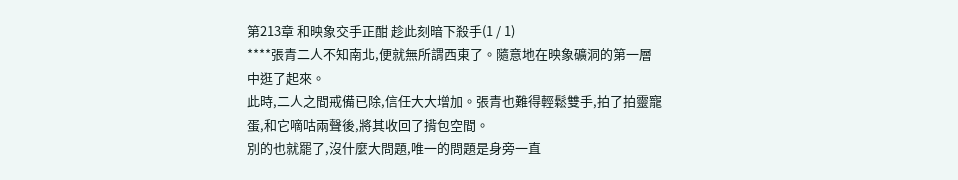第213章 和映象交手正酣 趁此刻暗下殺手(1 / 1)
****張青二人不知南北,便就無所謂西東了。隨意地在映象礦洞的第一層中逛了起來。
此時,二人之間戒備已除,信任大大增加。張青也難得輕鬆雙手,拍了拍靈寵蛋,和它嘀咕兩聲後,將其收回了揹包空間。
別的也就罷了,沒什麼大問題,唯一的問題是身旁一直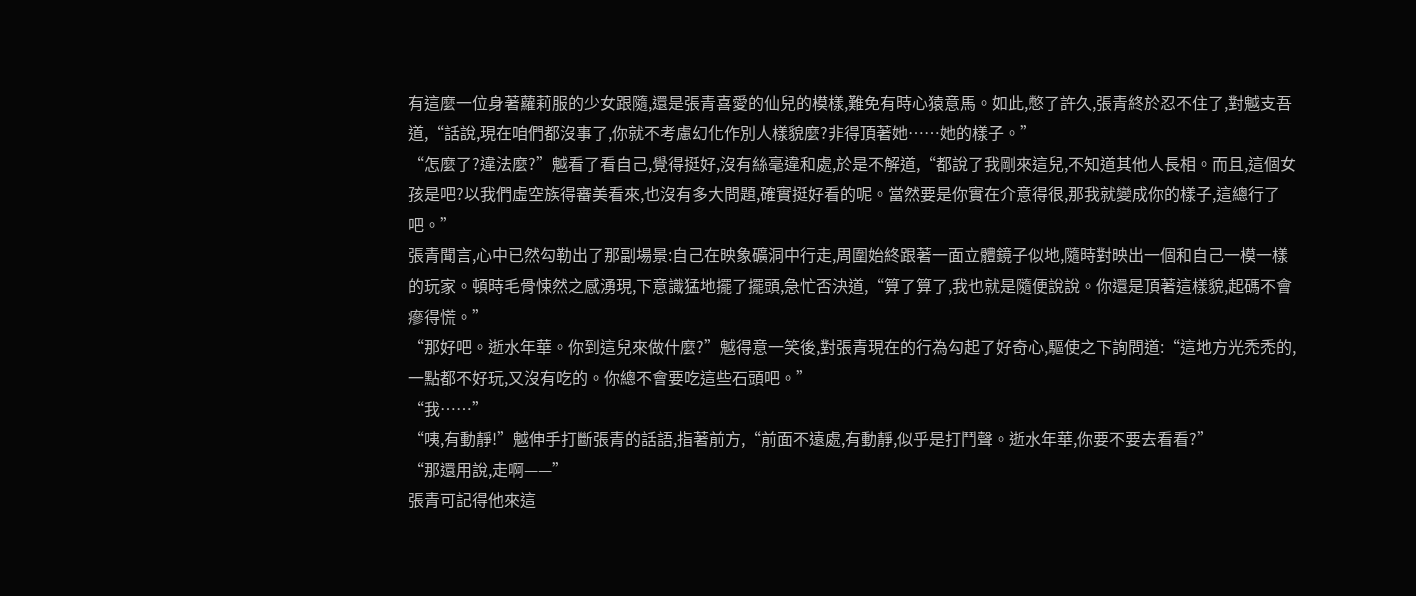有這麼一位身著蘿莉服的少女跟隨,還是張青喜愛的仙兒的模樣,難免有時心猿意馬。如此,憋了許久,張青終於忍不住了,對魆支吾道,“話說,現在咱們都沒事了,你就不考慮幻化作別人樣貌麼?非得頂著她……她的樣子。”
“怎麼了?違法麼?”魆看了看自己,覺得挺好,沒有絲毫違和處,於是不解道,“都說了我剛來這兒,不知道其他人長相。而且,這個女孩是吧?以我們虛空族得審美看來,也沒有多大問題,確實挺好看的呢。當然要是你實在介意得很,那我就變成你的樣子,這總行了吧。”
張青聞言,心中已然勾勒出了那副場景:自己在映象礦洞中行走,周圍始終跟著一面立體鏡子似地,隨時對映出一個和自己一模一樣的玩家。頓時毛骨悚然之感湧現,下意識猛地擺了擺頭,急忙否決道,“算了算了,我也就是隨便說說。你還是頂著這樣貌,起碼不會瘮得慌。”
“那好吧。逝水年華。你到這兒來做什麼?”魆得意一笑後,對張青現在的行為勾起了好奇心,驅使之下詢問道:“這地方光禿禿的,一點都不好玩,又沒有吃的。你總不會要吃這些石頭吧。”
“我……”
“咦,有動靜!”魆伸手打斷張青的話語,指著前方,“前面不遠處,有動靜,似乎是打鬥聲。逝水年華,你要不要去看看?”
“那還用說,走啊——”
張青可記得他來這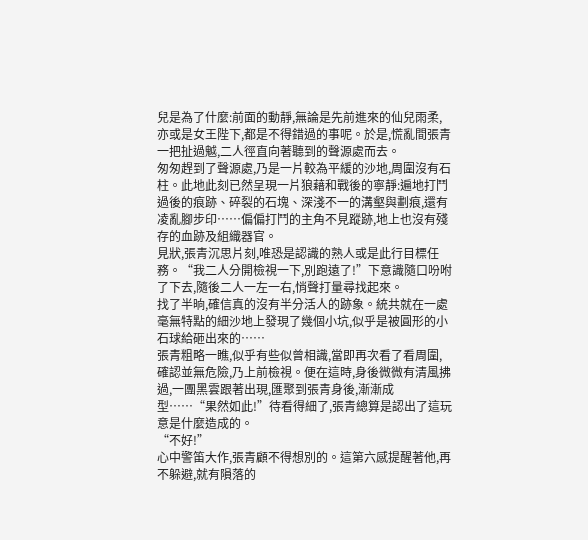兒是為了什麼:前面的動靜,無論是先前進來的仙兒雨柔,亦或是女王陛下,都是不得錯過的事呢。於是,慌亂間張青一把扯過魆,二人徑直向著聽到的聲源處而去。
匆匆趕到了聲源處,乃是一片較為平緩的沙地,周圍沒有石柱。此地此刻已然呈現一片狼藉和戰後的寧靜:遍地打鬥過後的痕跡、碎裂的石塊、深淺不一的溝壑與劃痕,還有凌亂腳步印……偏偏打鬥的主角不見蹤跡,地上也沒有殘存的血跡及組織器官。
見狀,張青沉思片刻,唯恐是認識的熟人或是此行目標任務。“我二人分開檢視一下,別跑遠了!”下意識隨口吩咐了下去,隨後二人一左一右,悄聲打量尋找起來。
找了半晌,確信真的沒有半分活人的跡象。統共就在一處毫無特點的細沙地上發現了幾個小坑,似乎是被圓形的小石球給砸出來的……
張青粗略一瞧,似乎有些似曾相識,當即再次看了看周圍,確認並無危險,乃上前檢視。便在這時,身後微微有清風拂過,一團黑雲跟著出現,匯聚到張青身後,漸漸成型……“果然如此!”待看得細了,張青總算是認出了這玩意是什麼造成的。
“不好!”
心中警笛大作,張青顧不得想別的。這第六感提醒著他,再不躲避,就有隕落的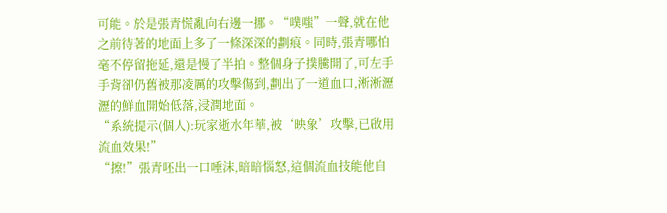可能。於是張青慌亂向右邊一挪。“噗嗤”一聲,就在他之前待著的地面上多了一條深深的劃痕。同時,張青哪怕毫不停留拖延,還是慢了半拍。整個身子撲騰開了,可左手手背卻仍舊被那凌厲的攻擊傷到,劃出了一道血口,淅淅瀝瀝的鮮血開始低落,浸潤地面。
“系統提示(個人):玩家逝水年華,被‘映象’攻擊,已啟用流血效果!”
“擦!”張青呸出一口唾沫,暗暗惱怒,這個流血技能他自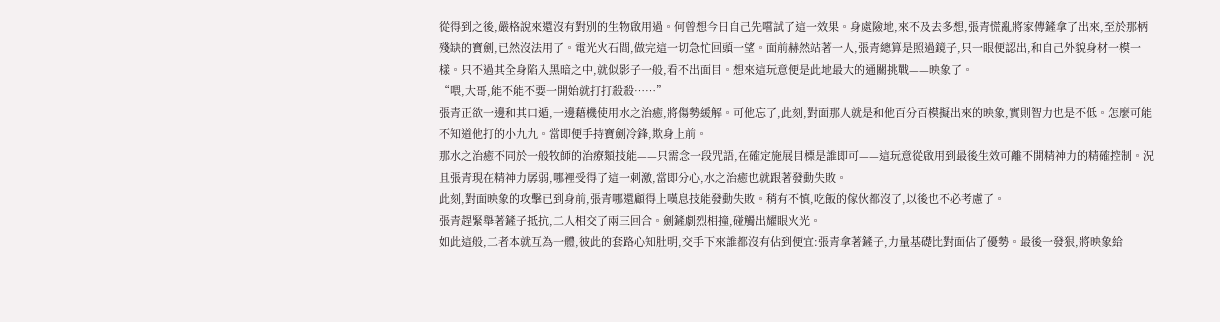從得到之後,嚴格說來還沒有對別的生物啟用過。何曾想今日自己先嚐試了這一效果。身處險地,來不及去多想,張青慌亂將家傳鏟拿了出來,至於那柄殘缺的寶劍,已然沒法用了。電光火石間,做完這一切急忙回頭一望。面前赫然站著一人,張青總算是照過鏡子,只一眼便認出,和自己外貌身材一模一樣。只不過其全身陷入黑暗之中,就似影子一般,看不出面目。想來這玩意便是此地最大的通關挑戰——映象了。
“喂,大哥,能不能不要一開始就打打殺殺……”
張青正欲一邊和其口遁,一邊藉機使用水之治癒,將傷勢緩解。可他忘了,此刻,對面那人就是和他百分百模擬出來的映象,實則智力也是不低。怎麼可能不知道他打的小九九。當即便手持寶劍冷鋒,欺身上前。
那水之治癒不同於一般牧師的治療類技能——只需念一段咒語,在確定施展目標是誰即可——這玩意從啟用到最後生效可離不開精神力的精確控制。況且張青現在精神力孱弱,哪裡受得了這一刺激,當即分心,水之治癒也就跟著發動失敗。
此刻,對面映象的攻擊已到身前,張青哪還顧得上嘆息技能發動失敗。稍有不慎,吃飯的傢伙都沒了,以後也不必考慮了。
張青趕緊舉著鏟子抵抗,二人相交了兩三回合。劍鏟劇烈相撞,碰觸出耀眼火光。
如此這般,二者本就互為一體,彼此的套路心知肚明,交手下來誰都沒有佔到便宜:張青拿著鏟子,力量基礎比對面佔了優勢。最後一發狠,將映象給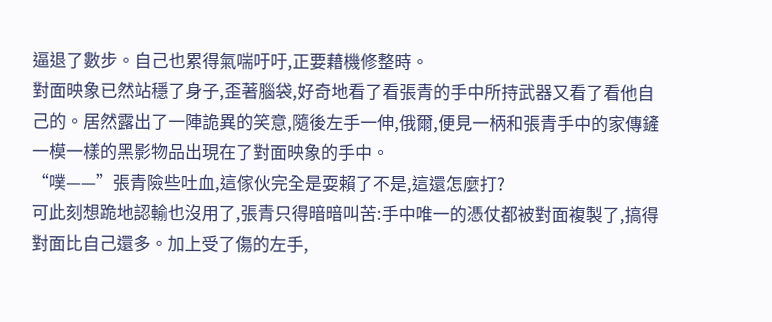逼退了數步。自己也累得氣喘吁吁,正要藉機修整時。
對面映象已然站穩了身子,歪著腦袋,好奇地看了看張青的手中所持武器又看了看他自己的。居然露出了一陣詭異的笑意,隨後左手一伸,俄爾,便見一柄和張青手中的家傳鏟一模一樣的黑影物品出現在了對面映象的手中。
“噗——”張青險些吐血,這傢伙完全是耍賴了不是,這還怎麼打?
可此刻想跪地認輸也沒用了,張青只得暗暗叫苦:手中唯一的憑仗都被對面複製了,搞得對面比自己還多。加上受了傷的左手,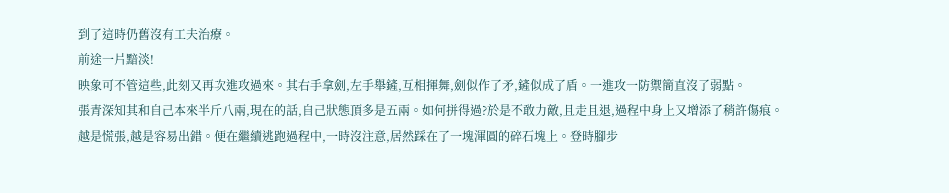到了這時仍舊沒有工夫治療。
前途一片黯淡!
映象可不管這些,此刻又再次進攻過來。其右手拿劍,左手舉鏟,互相揮舞,劍似作了矛,鏟似成了盾。一進攻一防禦簡直沒了弱點。
張青深知其和自己本來半斤八兩,現在的話,自己狀態頂多是五兩。如何拼得過?於是不敢力敵,且走且退,過程中身上又增添了稍許傷痕。
越是慌張,越是容易出錯。便在繼續逃跑過程中,一時沒注意,居然踩在了一塊渾圓的碎石塊上。登時腳步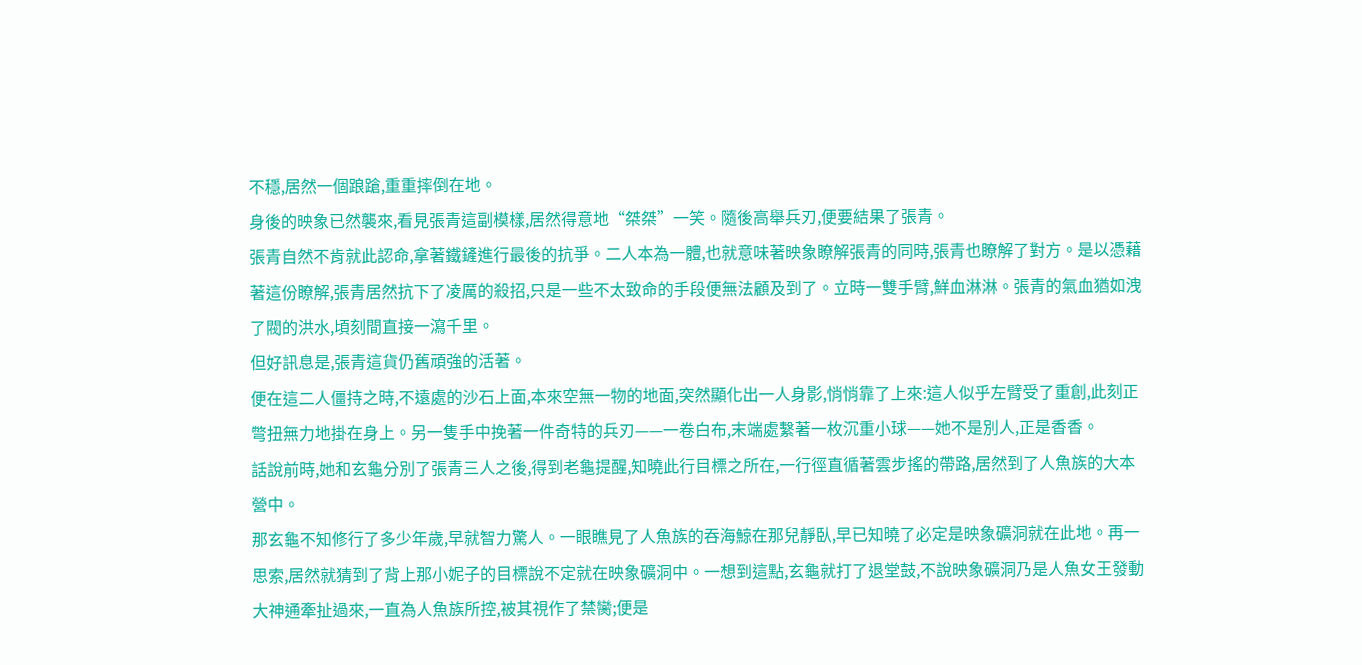不穩,居然一個踉蹌,重重摔倒在地。
身後的映象已然襲來,看見張青這副模樣,居然得意地“桀桀”一笑。隨後高舉兵刃,便要結果了張青。
張青自然不肯就此認命,拿著鐵鏟進行最後的抗爭。二人本為一體,也就意味著映象瞭解張青的同時,張青也瞭解了對方。是以憑藉著這份瞭解,張青居然抗下了凌厲的殺招,只是一些不太致命的手段便無法顧及到了。立時一雙手臂,鮮血淋淋。張青的氣血猶如洩了閥的洪水,頃刻間直接一瀉千里。
但好訊息是,張青這貨仍舊頑強的活著。
便在這二人僵持之時,不遠處的沙石上面,本來空無一物的地面,突然顯化出一人身影,悄悄靠了上來:這人似乎左臂受了重創,此刻正彆扭無力地掛在身上。另一隻手中挽著一件奇特的兵刃——一卷白布,末端處繫著一枚沉重小球——她不是別人,正是香香。
話說前時,她和玄龜分別了張青三人之後,得到老龜提醒,知曉此行目標之所在,一行徑直循著雲步搖的帶路,居然到了人魚族的大本營中。
那玄龜不知修行了多少年歲,早就智力驚人。一眼瞧見了人魚族的吞海鯨在那兒靜臥,早已知曉了必定是映象礦洞就在此地。再一思索,居然就猜到了背上那小妮子的目標說不定就在映象礦洞中。一想到這點,玄龜就打了退堂鼓,不說映象礦洞乃是人魚女王發動大神通牽扯過來,一直為人魚族所控,被其視作了禁臠;便是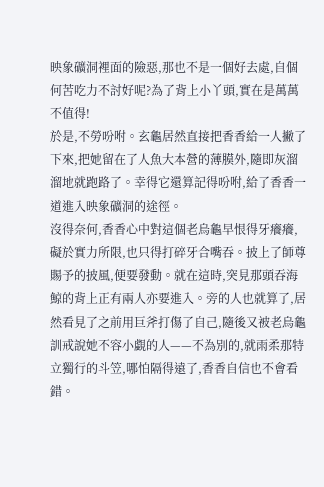映象礦洞裡面的險惡,那也不是一個好去處,自個何苦吃力不討好呢?為了背上小丫頭,實在是萬萬不值得!
於是,不勞吩咐。玄龜居然直接把香香給一人撇了下來,把她留在了人魚大本營的薄膜外,隨即灰溜溜地就跑路了。幸得它還算記得吩咐,給了香香一道進入映象礦洞的途徑。
沒得奈何,香香心中對這個老烏龜早恨得牙癢癢,礙於實力所限,也只得打碎牙合嘴吞。披上了師尊賜予的披風,便要發動。就在這時,突見那頭吞海鯨的背上正有兩人亦要進入。旁的人也就算了,居然看見了之前用巨斧打傷了自己,隨後又被老烏龜訓戒說她不容小覷的人——不為別的,就雨柔那特立獨行的斗笠,哪怕隔得遠了,香香自信也不會看錯。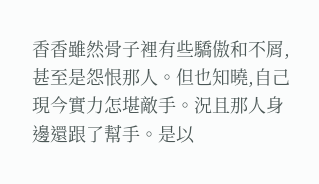香香雖然骨子裡有些驕傲和不屑,甚至是怨恨那人。但也知曉,自己現今實力怎堪敵手。況且那人身邊還跟了幫手。是以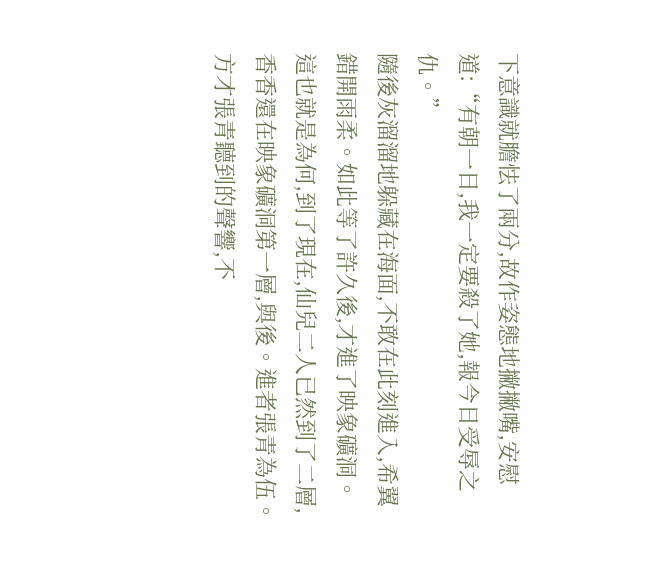下意識就膽怯了兩分,故作姿態地撇撇嘴,安慰道:“有朝一日,我一定要殺了她,報今日受辱之仇。”
隨後灰溜溜地躲藏在海面,不敢在此刻進入,希翼錯開雨柔。如此等了許久後,才進了映象礦洞。
這也就是為何,到了現在,仙兒二人已然到了二層,香香還在映象礦洞第一層,與後。進者張青為伍。
方才張青聽到的聲響,不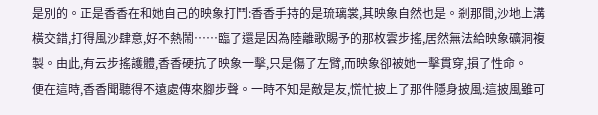是別的。正是香香在和她自己的映象打鬥:香香手持的是琉璃裳,其映象自然也是。剎那間,沙地上溝橫交錯,打得風沙肆意,好不熱鬧……臨了還是因為陸離歌賜予的那枚雲步搖,居然無法給映象礦洞複製。由此,有云步搖護體,香香硬抗了映象一擊,只是傷了左臂,而映象卻被她一擊貫穿,損了性命。
便在這時,香香聞聽得不遠處傳來腳步聲。一時不知是敵是友,慌忙披上了那件隱身披風:這披風雖可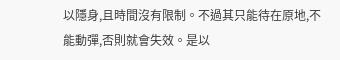以隱身,且時間沒有限制。不過其只能待在原地,不能動彈,否則就會失效。是以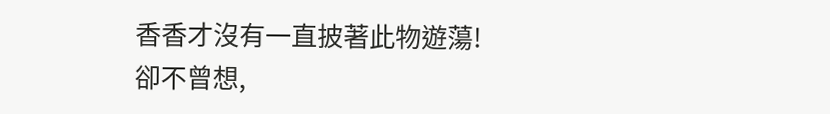香香才沒有一直披著此物遊蕩!
卻不曾想,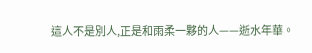這人不是別人,正是和雨柔一夥的人——逝水年華。